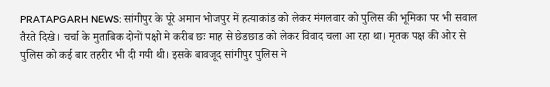PRATAPGARH NEWS: सांगीपुर के पूरे अमान भोजपुर में हत्याकांड को लेकर मंगलवार को पुलिस की भूमिका पर भी सवाल तैरते दिखे। चर्चा के मुताबिक दोनों पक्षो मे करीब छः माह से छेडछाड को लेकर विवाद चला आ रहा था। मृतक पक्ष की ओर से पुलिस को कई बार तहरीर भी दी गयी थी। इसके बावजूद सांगीपुर पुलिस ने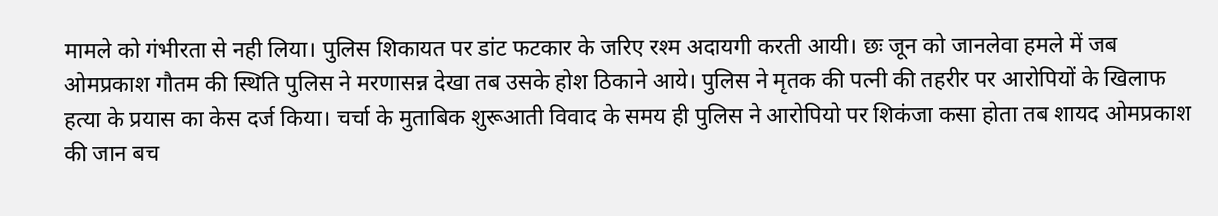मामले को गंभीरता से नही लिया। पुलिस शिकायत पर डांट फटकार के जरिए रश्म अदायगी करती आयी। छः जून को जानलेवा हमले में जब ओमप्रकाश गौतम की स्थिति पुलिस ने मरणासन्न देखा तब उसके होश ठिकाने आये। पुलिस ने मृतक की पत्नी की तहरीर पर आरोपियों के खिलाफ हत्या के प्रयास का केस दर्ज किया। चर्चा के मुताबिक शुरूआती विवाद के समय ही पुलिस ने आरोपियो पर शिकंजा कसा होता तब शायद ओमप्रकाश की जान बच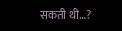सकती थी…?